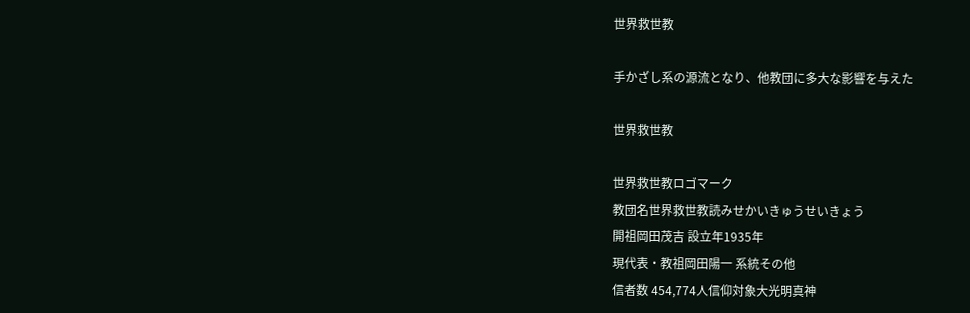世界救世教

手かざし系の源流となり、他教団に多大な影響を与えた

世界救世教

世界救世教ロゴマーク
教団名世界救世教読みせかいきゅうせいきょう
開祖岡田茂吉 設立年1935年
現代表・教祖岡田陽一 系統その他
信者数 454,774人信仰対象大光明真神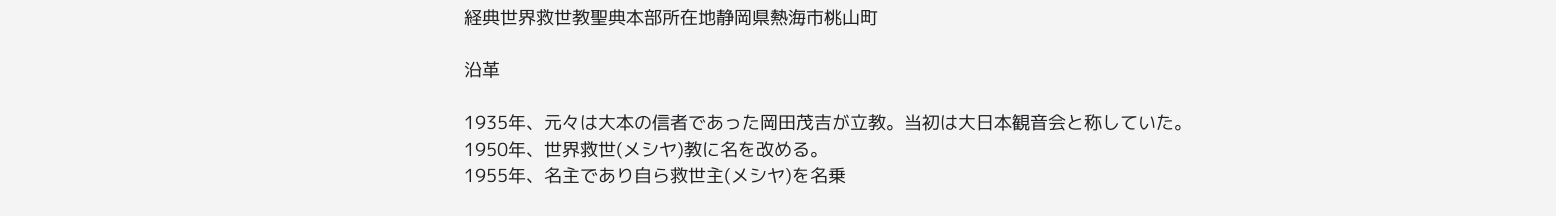経典世界救世教聖典本部所在地静岡県熱海市桃山町

沿革

1935年、元々は大本の信者であった岡田茂吉が立教。当初は大日本観音会と称していた。
1950年、世界救世(メシヤ)教に名を改める。
1955年、名主であり自ら救世主(メシヤ)を名乗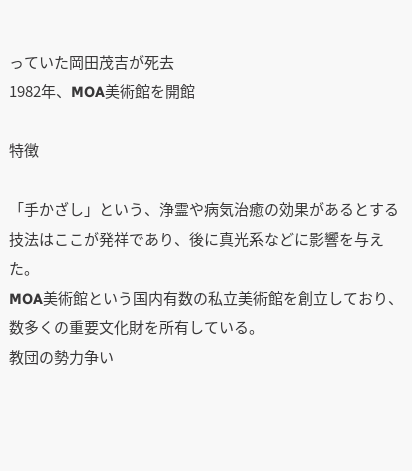っていた岡田茂吉が死去
1982年、MOA美術館を開館

特徴

「手かざし」という、浄霊や病気治癒の効果があるとする技法はここが発祥であり、後に真光系などに影響を与えた。
MOA美術館という国内有数の私立美術館を創立しており、数多くの重要文化財を所有している。
教団の勢力争い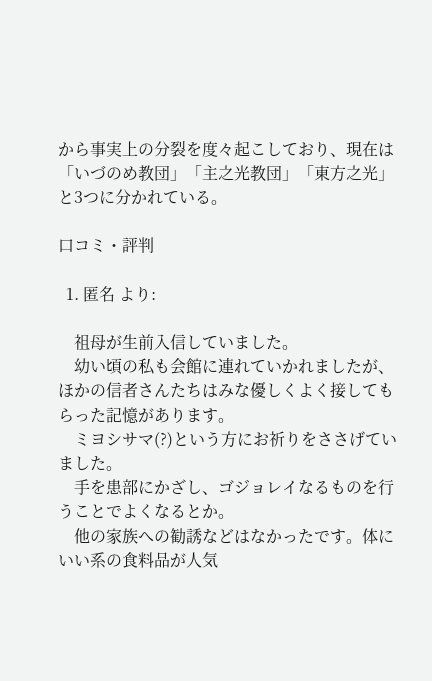から事実上の分裂を度々起こしており、現在は「いづのめ教団」「主之光教団」「東方之光」と3つに分かれている。

口コミ・評判

  1. 匿名 より:

    祖母が生前入信していました。
    幼い頃の私も会館に連れていかれましたが、ほかの信者さんたちはみな優しくよく接してもらった記憶があります。
    ミヨシサマ(?)という方にお祈りをささげていました。
    手を患部にかざし、ゴジョレイなるものを行うことでよくなるとか。
    他の家族への勧誘などはなかったです。体にいい系の食料品が人気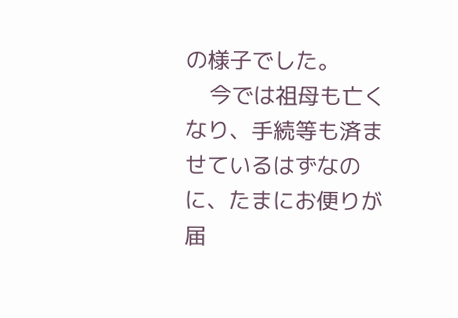の様子でした。
    今では祖母も亡くなり、手続等も済ませているはずなのに、たまにお便りが届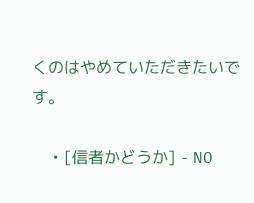くのはやめていただきたいです。

    • [信者かどうか] - NO